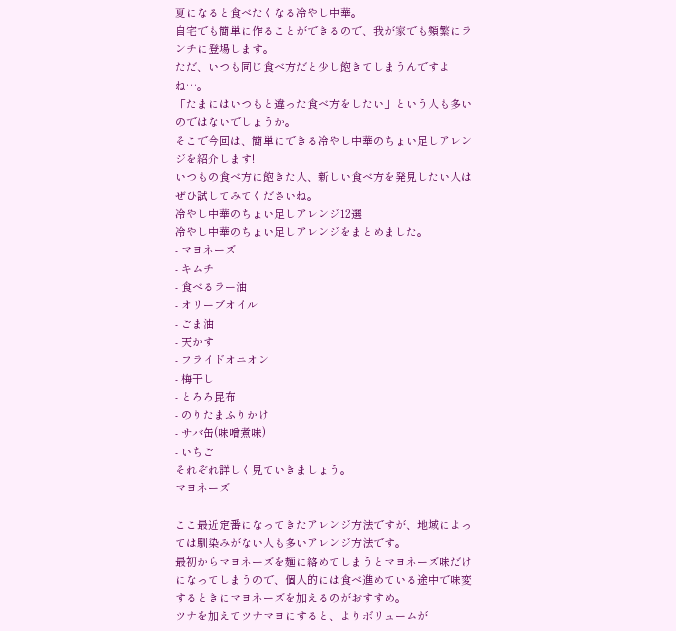夏になると食べたくなる冷やし中華。
自宅でも簡単に作ることができるので、我が家でも頻繁にランチに登場します。
ただ、いつも同じ食べ方だと少し飽きてしまうんですよね…。
「たまにはいつもと違った食べ方をしたい」という人も多いのではないでしょうか。
そこで今回は、簡単にできる冷やし中華のちょい足しアレンジを紹介します!
いつもの食べ方に飽きた人、新しい食べ方を発見したい人はぜひ試してみてくださいね。
冷やし中華のちょい足しアレンジ12選
冷やし中華のちょい足しアレンジをまとめました。
- マヨネーズ
- キムチ
- 食べるラー油
- オリーブオイル
- ごま油
- 天かす
- フライドオニオン
- 梅干し
- とろろ昆布
- のりたまふりかけ
- サバ缶(味噌煮味)
- いちご
それぞれ詳しく見ていきましょう。
マヨネーズ

ここ最近定番になってきたアレンジ方法ですが、地域によっては馴染みがない人も多いアレンジ方法です。
最初からマヨネーズを麺に絡めてしまうとマヨネーズ味だけになってしまうので、個人的には食べ進めている途中で味変するときにマヨネーズを加えるのがおすすめ。
ツナを加えてツナマヨにすると、よりボリュームが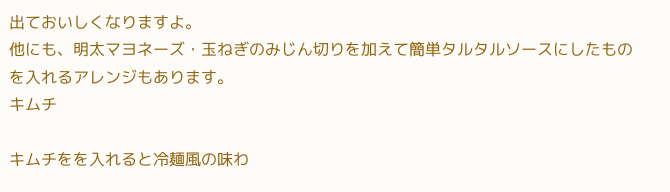出ておいしくなりますよ。
他にも、明太マヨネーズ・玉ねぎのみじん切りを加えて簡単タルタルソースにしたものを入れるアレンジもあります。
キムチ

キムチをを入れると冷麺風の味わ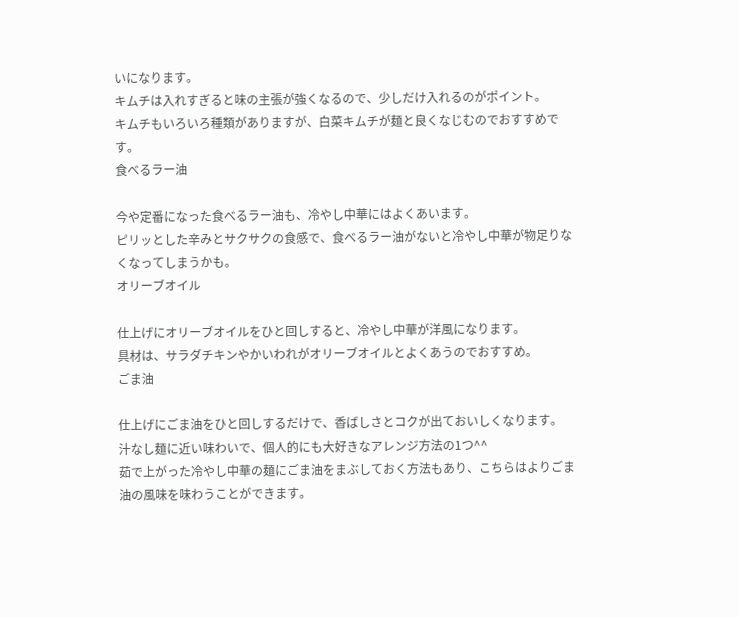いになります。
キムチは入れすぎると味の主張が強くなるので、少しだけ入れるのがポイント。
キムチもいろいろ種類がありますが、白菜キムチが麺と良くなじむのでおすすめです。
食べるラー油

今や定番になった食べるラー油も、冷やし中華にはよくあいます。
ピリッとした辛みとサクサクの食感で、食べるラー油がないと冷やし中華が物足りなくなってしまうかも。
オリーブオイル

仕上げにオリーブオイルをひと回しすると、冷やし中華が洋風になります。
具材は、サラダチキンやかいわれがオリーブオイルとよくあうのでおすすめ。
ごま油

仕上げにごま油をひと回しするだけで、香ばしさとコクが出ておいしくなります。
汁なし麺に近い味わいで、個人的にも大好きなアレンジ方法の1つ^^
茹で上がった冷やし中華の麺にごま油をまぶしておく方法もあり、こちらはよりごま油の風味を味わうことができます。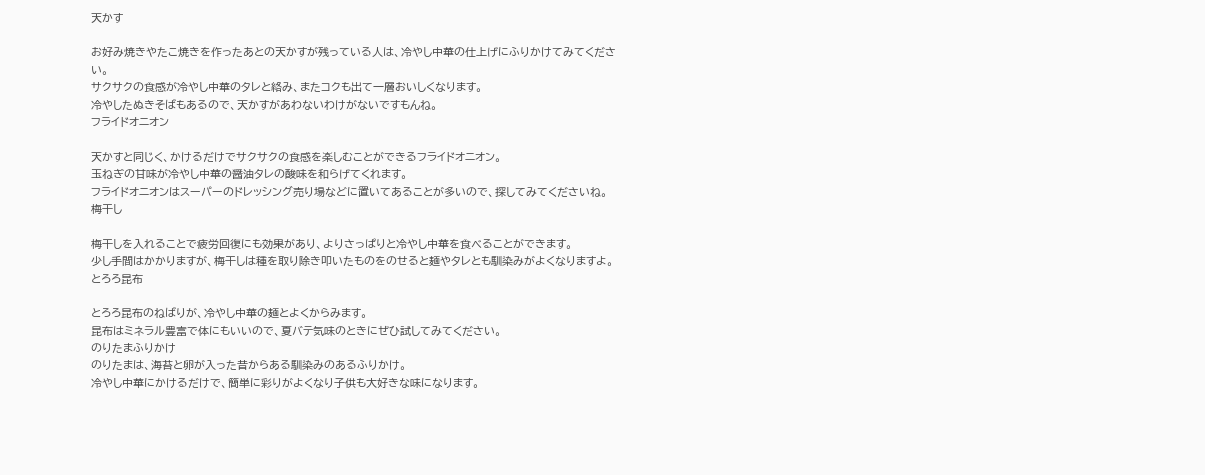天かす

お好み焼きやたこ焼きを作ったあとの天かすが残っている人は、冷やし中華の仕上げにふりかけてみてください。
サクサクの食感が冷やし中華のタレと絡み、またコクも出て一層おいしくなります。
冷やしたぬきそばもあるので、天かすがあわないわけがないですもんね。
フライドオニオン

天かすと同じく、かけるだけでサクサクの食感を楽しむことができるフライドオニオン。
玉ねぎの甘味が冷やし中華の醤油タレの酸味を和らげてくれます。
フライドオニオンはスーパーのドレッシング売り場などに置いてあることが多いので、探してみてくださいね。
梅干し

梅干しを入れることで疲労回復にも効果があり、よりさっぱりと冷やし中華を食べることができます。
少し手間はかかりますが、梅干しは種を取り除き叩いたものをのせると麺やタレとも馴染みがよくなりますよ。
とろろ昆布

とろろ昆布のねばりが、冷やし中華の麺とよくからみます。
昆布はミネラル豊富で体にもいいので、夏バテ気味のときにぜひ試してみてください。
のりたまふりかけ
のりたまは、海苔と卵が入った昔からある馴染みのあるふりかけ。
冷やし中華にかけるだけで、簡単に彩りがよくなり子供も大好きな味になります。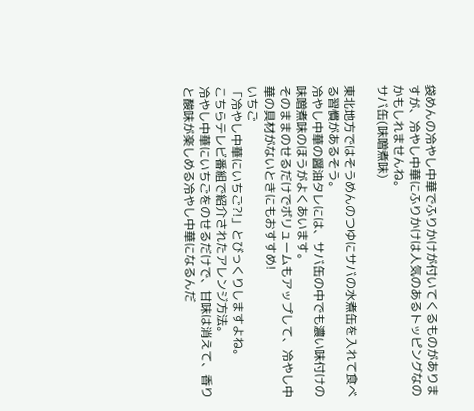袋めんの冷やし中華でふりかけが付いてくるものがありますが、冷やし中華にふりかけは人気のあるトッピングなのかもしれませんね。
サバ缶(味噌煮味)

東北地方ではそうめんのつゆにサバの水煮缶を入れて食べる習慣があるそう。
冷やし中華の醤油タレには、サバ缶の中でも濃い味付けの味噌煮味のほうがよくあいます。
そのままのせるだけでボリュームもアップして、冷やし中華の具材がないときにもおすすめ!
いちご
「冷やし中華にいちご?!」とびっくりしますよね。
こちらテレビ番組で紹介されたアレンジ方法。
冷やし中華にいちごをのせるだけで、甘味は消えて、香りと酸味が楽しめる冷やし中華になるんだ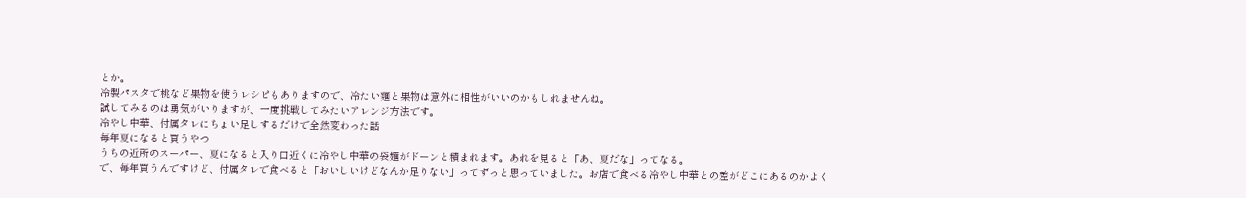とか。
冷製パスタで桃など果物を使うレシピもありますので、冷たい麵と果物は意外に相性がいいのかもしれませんね。
試してみるのは勇気がいりますが、一度挑戦してみたいアレンジ方法です。
冷やし中華、付属タレにちょい足しするだけで全然変わった話
毎年夏になると買うやつ
うちの近所のスーパー、夏になると入り口近くに冷やし中華の袋麺がドーンと積まれます。あれを見ると「あ、夏だな」ってなる。
で、毎年買うんですけど、付属タレで食べると「おいしいけどなんか足りない」ってずっと思っていました。お店で食べる冷やし中華との差がどこにあるのかよく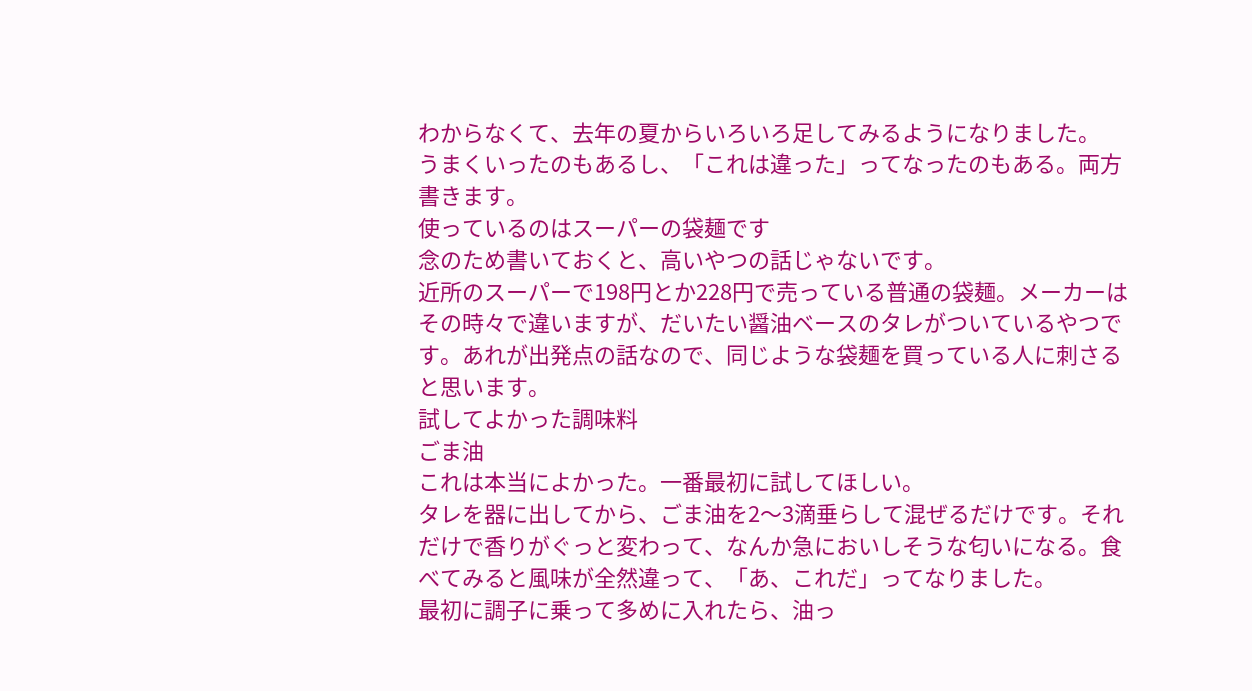わからなくて、去年の夏からいろいろ足してみるようになりました。
うまくいったのもあるし、「これは違った」ってなったのもある。両方書きます。
使っているのはスーパーの袋麺です
念のため書いておくと、高いやつの話じゃないです。
近所のスーパーで198円とか228円で売っている普通の袋麺。メーカーはその時々で違いますが、だいたい醤油ベースのタレがついているやつです。あれが出発点の話なので、同じような袋麺を買っている人に刺さると思います。
試してよかった調味料
ごま油
これは本当によかった。一番最初に試してほしい。
タレを器に出してから、ごま油を2〜3滴垂らして混ぜるだけです。それだけで香りがぐっと変わって、なんか急においしそうな匂いになる。食べてみると風味が全然違って、「あ、これだ」ってなりました。
最初に調子に乗って多めに入れたら、油っ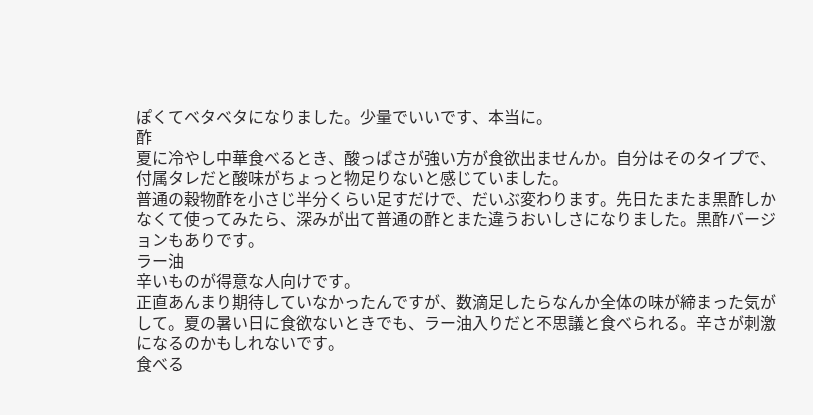ぽくてベタベタになりました。少量でいいです、本当に。
酢
夏に冷やし中華食べるとき、酸っぱさが強い方が食欲出ませんか。自分はそのタイプで、付属タレだと酸味がちょっと物足りないと感じていました。
普通の穀物酢を小さじ半分くらい足すだけで、だいぶ変わります。先日たまたま黒酢しかなくて使ってみたら、深みが出て普通の酢とまた違うおいしさになりました。黒酢バージョンもありです。
ラー油
辛いものが得意な人向けです。
正直あんまり期待していなかったんですが、数滴足したらなんか全体の味が締まった気がして。夏の暑い日に食欲ないときでも、ラー油入りだと不思議と食べられる。辛さが刺激になるのかもしれないです。
食べる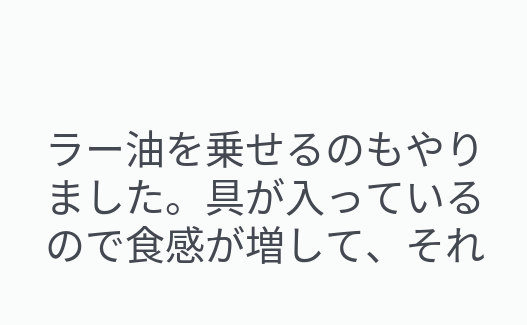ラー油を乗せるのもやりました。具が入っているので食感が増して、それ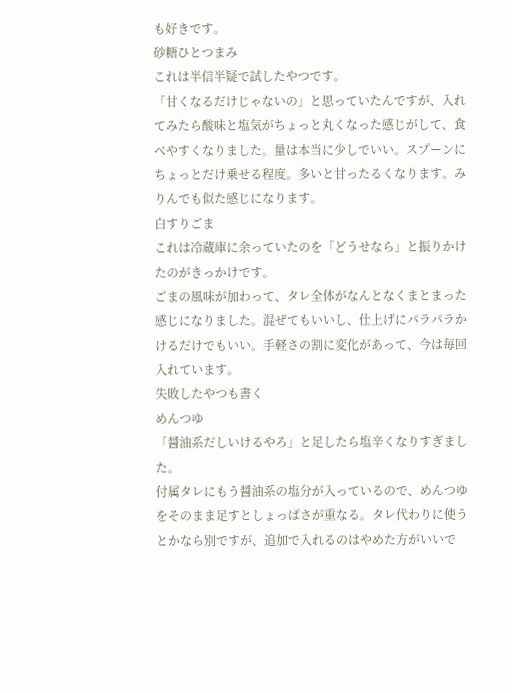も好きです。
砂糖ひとつまみ
これは半信半疑で試したやつです。
「甘くなるだけじゃないの」と思っていたんですが、入れてみたら酸味と塩気がちょっと丸くなった感じがして、食べやすくなりました。量は本当に少しでいい。スプーンにちょっとだけ乗せる程度。多いと甘ったるくなります。みりんでも似た感じになります。
白すりごま
これは冷蔵庫に余っていたのを「どうせなら」と振りかけたのがきっかけです。
ごまの風味が加わって、タレ全体がなんとなくまとまった感じになりました。混ぜてもいいし、仕上げにパラパラかけるだけでもいい。手軽さの割に変化があって、今は毎回入れています。
失敗したやつも書く
めんつゆ
「醤油系だしいけるやろ」と足したら塩辛くなりすぎました。
付属タレにもう醤油系の塩分が入っているので、めんつゆをそのまま足すとしょっぱさが重なる。タレ代わりに使うとかなら別ですが、追加で入れるのはやめた方がいいで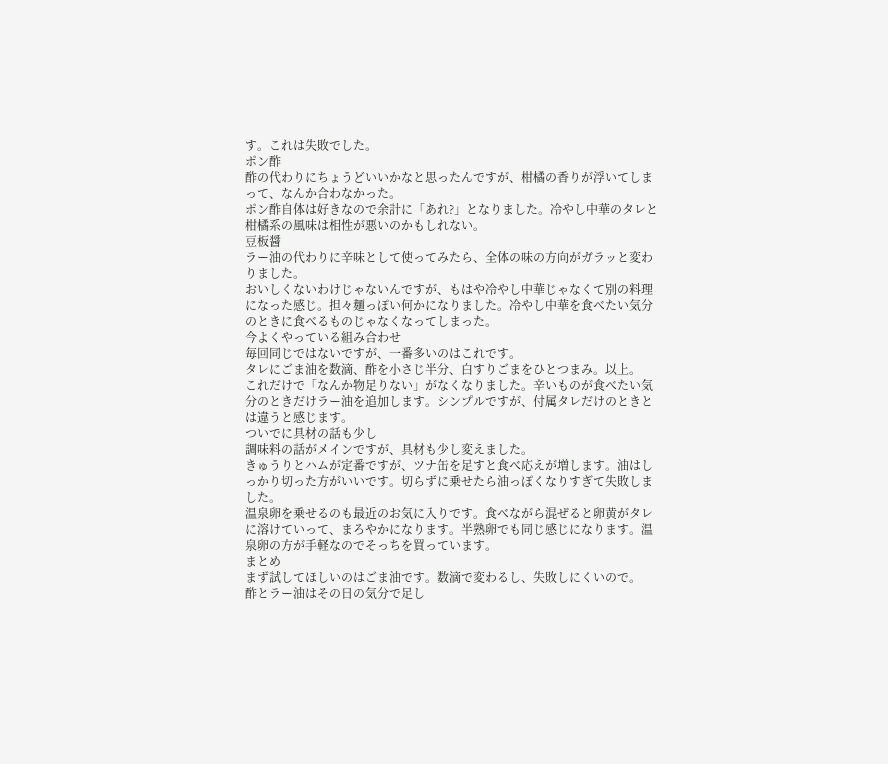す。これは失敗でした。
ポン酢
酢の代わりにちょうどいいかなと思ったんですが、柑橘の香りが浮いてしまって、なんか合わなかった。
ポン酢自体は好きなので余計に「あれ?」となりました。冷やし中華のタレと柑橘系の風味は相性が悪いのかもしれない。
豆板醤
ラー油の代わりに辛味として使ってみたら、全体の味の方向がガラッと変わりました。
おいしくないわけじゃないんですが、もはや冷やし中華じゃなくて別の料理になった感じ。担々麺っぽい何かになりました。冷やし中華を食べたい気分のときに食べるものじゃなくなってしまった。
今よくやっている組み合わせ
毎回同じではないですが、一番多いのはこれです。
タレにごま油を数滴、酢を小さじ半分、白すりごまをひとつまみ。以上。
これだけで「なんか物足りない」がなくなりました。辛いものが食べたい気分のときだけラー油を追加します。シンプルですが、付属タレだけのときとは違うと感じます。
ついでに具材の話も少し
調味料の話がメインですが、具材も少し変えました。
きゅうりとハムが定番ですが、ツナ缶を足すと食べ応えが増します。油はしっかり切った方がいいです。切らずに乗せたら油っぽくなりすぎて失敗しました。
温泉卵を乗せるのも最近のお気に入りです。食べながら混ぜると卵黄がタレに溶けていって、まろやかになります。半熟卵でも同じ感じになります。温泉卵の方が手軽なのでそっちを買っています。
まとめ
まず試してほしいのはごま油です。数滴で変わるし、失敗しにくいので。
酢とラー油はその日の気分で足し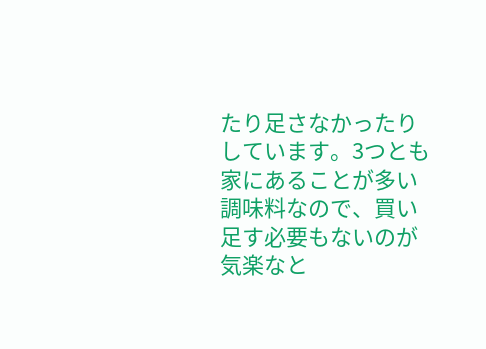たり足さなかったりしています。3つとも家にあることが多い調味料なので、買い足す必要もないのが気楽なと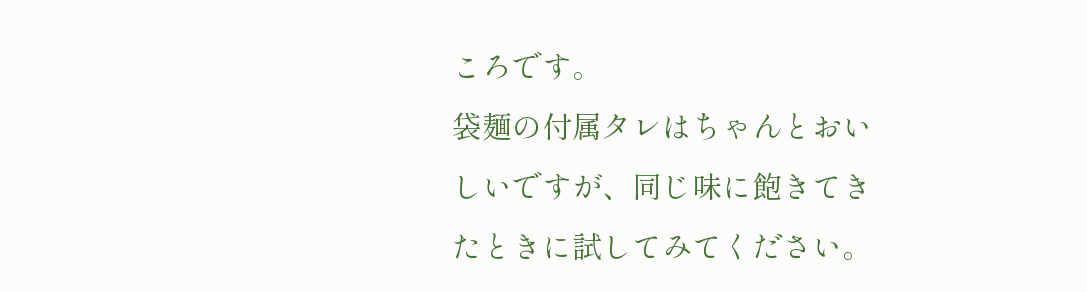ころです。
袋麺の付属タレはちゃんとおいしいですが、同じ味に飽きてきたときに試してみてください。